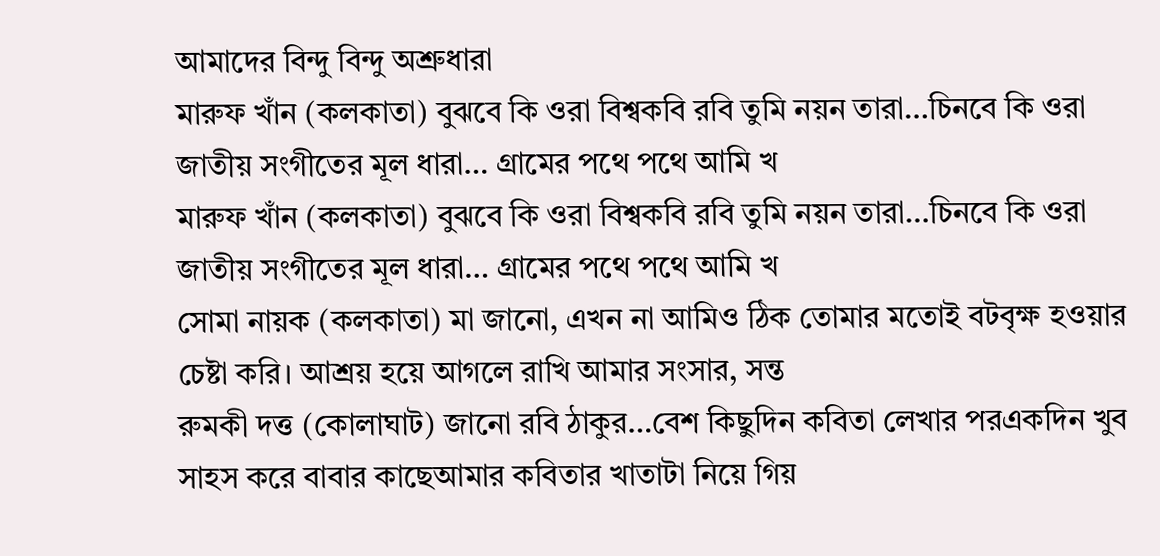আমাদের বিন্দু বিন্দু অশ্রুধারা
মারুফ খাঁন (কলকাতা) বুঝবে কি ওরা বিশ্বকবি রবি তুমি নয়ন তারা…চিনবে কি ওরা জাতীয় সংগীতের মূল ধারা… গ্রামের পথে পথে আমি খ
মারুফ খাঁন (কলকাতা) বুঝবে কি ওরা বিশ্বকবি রবি তুমি নয়ন তারা…চিনবে কি ওরা জাতীয় সংগীতের মূল ধারা… গ্রামের পথে পথে আমি খ
সোমা নায়ক (কলকাতা) মা জানো, এখন না আমিও ঠিক তোমার মতোই বটবৃক্ষ হওয়ার চেষ্টা করি। আশ্রয় হয়ে আগলে রাখি আমার সংসার, সন্ত
রুমকী দত্ত (কোলাঘাট) জানো রবি ঠাকুর…বেশ কিছুদিন কবিতা লেখার পরএকদিন খুব সাহস করে বাবার কাছেআমার কবিতার খাতাটা নিয়ে গিয়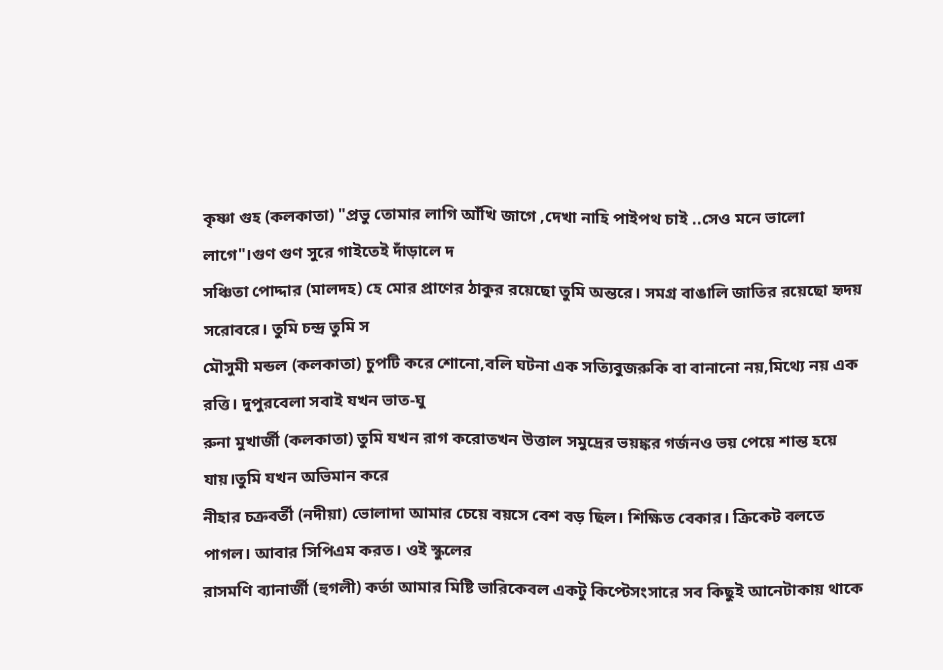কৃষ্ণা গুহ (কলকাতা) "প্রভু তোমার লাগি আঁখি জাগে ,দেখা নাহি পাইপথ চাই ..সেও মনে ভালো লাগে"।গুণ গুণ সুরে গাইতেই দাঁড়ালে দ
সঞ্চিতা পোদ্দার (মালদহ) হে মোর প্রাণের ঠাকুর রয়েছো তুমি অন্তরে। সমগ্র বাঙালি জাতির রয়েছো হৃদয় সরোবরে। তুমি চন্দ্র তুমি স
মৌসুমী মন্ডল (কলকাতা) চুপটি করে শোনো,বলি ঘটনা এক সত্যিবুজরুকি বা বানানো নয়,মিথ্যে নয় এক রত্তি। দুপুরবেলা সবাই যখন ভাত-ঘু
রুনা মুখার্জী (কলকাতা) তুমি যখন রাগ করোতখন উত্তাল সমুদ্রের ভয়ঙ্কর গর্জনও ভয় পেয়ে শান্ত হয়ে যায়।তুমি যখন অভিমান করে
নীহার চক্রবর্তী (নদীয়া) ভোলাদা আমার চেয়ে বয়সে বেশ বড় ছিল। শিক্ষিত বেকার। ক্রিকেট বলতে পাগল। আবার সিপিএম করত। ওই স্কুলের
রাসমণি ব্যানার্জী (হুগলী) কর্তা আমার মিষ্টি ভারিকেবল একটু কিপ্টেসংসারে সব কিছুই আনেটাকায় থাকে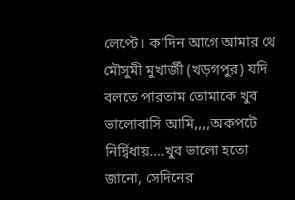লেপ্টে। ক'দিন আগে আমার থে
মৌসুমী মুখার্জী (খড়গপুর) যদি বলতে পারতাম তোমাকে খুব ভালোবাসি আমি,,,,অকপটে নির্দ্বিধায়….খুব ভালো হতো জানো, সেদিনের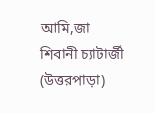আমি,জা
শিবানী চ্যাটার্জী (উত্তরপাড়া)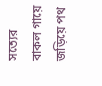সত্যের বাকল গায়ে জড়িয়ে পথ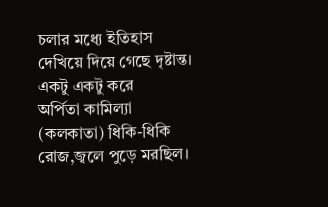চলার মধ্যে ইতিহাস দেখিয়ে দিয়ে গেছে দৃষ্টান্ত। একটু একটু করে
অর্পিতা কামিল্যা (কলকাতা) ধিকি-ধিকি রোজ,জ্বলে পুড়ে মরছিল।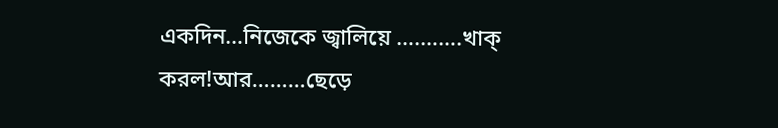একদিন…নিজেকে জ্বালিয়ে ….…….খাক্ করল!আর………ছেড়ে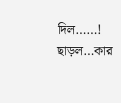দিল……! ছাড়ল…কার